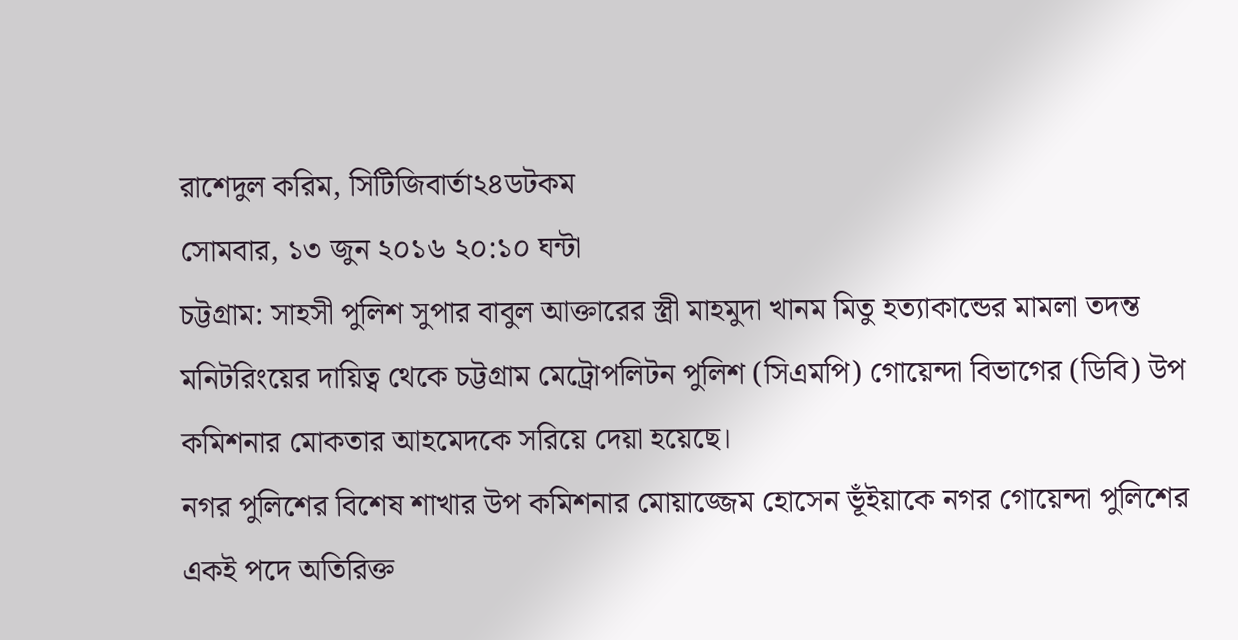রাশেদুল করিম, সিটিজিবার্তা২৪ডটকম
সোমবার, ১৩ জুন ২০১৬ ২০:১০ ঘন্টা
চট্টগ্রাম: সাহসী পুলিশ সুপার বাবুল আক্তারের স্ত্রী মাহমুদা খানম মিতু হত্যাকান্ডের মামলা তদন্ত মনিটরিংয়ের দায়িত্ব থেকে চট্টগ্রাম মেট্রোপলিটন পুলিশ (সিএমপি) গোয়েন্দা বিভাগের (ডিবি) উপ কমিশনার মোকতার আহমেদকে সরিয়ে দেয়া হয়েছে।
নগর পুলিশের বিশেষ শাখার উপ কমিশনার মোয়াজ্জেম হোসেন ভূঁইয়াকে নগর গোয়েন্দা পুলিশের একই পদে অতিরিক্ত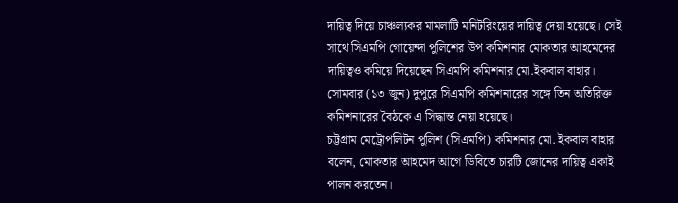দায়িত্ব দিয়ে চাঞ্চল্যকর মামলাটি মনিটরিংয়ের দায়িত্ব দেয়া হয়েছে। সেই সাথে সিএমপি গোয়েন্দা পুলিশের উপ কমিশনার মোকতার আহমেদের দায়িত্বও কমিয়ে দিয়েছেন সিএমপি কমিশনার মো.ইকবাল বাহার।
সোমবার (১৩ জুন) দুপুরে সিএমপি কমিশনারের সঙ্গে তিন অতিরিক্ত কমিশনারের বৈঠকে এ সিদ্ধান্ত নেয়া হয়েছে।
চট্টগ্রাম মেট্রোপলিটন পুলিশ (সিএমপি) কমিশনার মো. ইকবাল বাহার বলেন, মোকতার আহমেদ আগে ডিবিতে চারটি জোনের দায়িত্ব একাই পালন করতেন।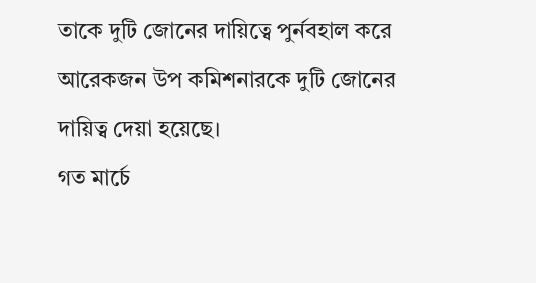তাকে দুটি জোনের দায়িত্বে পুর্নবহাল করে আরেকজন উপ কমিশনারকে দুটি জোনের দায়িত্ব দেয়া হয়েছে।
গত মার্চে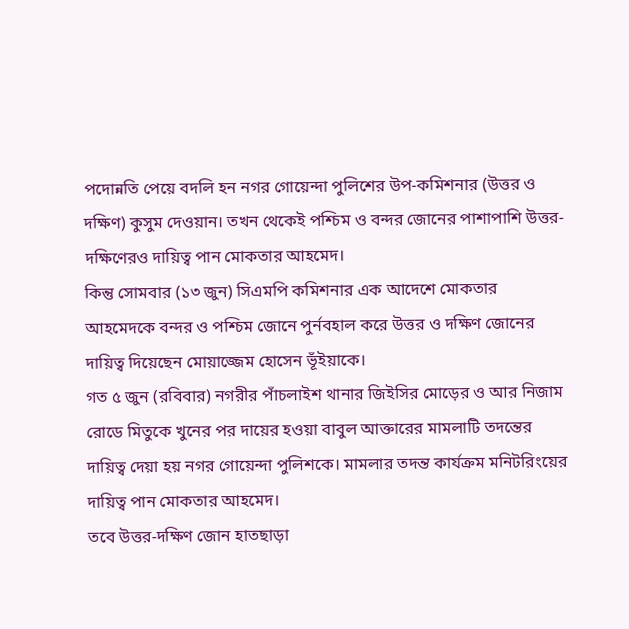পদোন্নতি পেয়ে বদলি হন নগর গোয়েন্দা পুলিশের উপ-কমিশনার (উত্তর ও দক্ষিণ) কুসুম দেওয়ান। তখন থেকেই পশ্চিম ও বন্দর জোনের পাশাপাশি উত্তর-দক্ষিণেরও দায়িত্ব পান মোকতার আহমেদ।
কিন্তু সোমবার (১৩ জুন) সিএমপি কমিশনার এক আদেশে মোকতার আহমেদকে বন্দর ও পশ্চিম জোনে পুর্নবহাল করে উত্তর ও দক্ষিণ জোনের দায়িত্ব দিয়েছেন মোয়াজ্জেম হোসেন ভূঁইয়াকে।
গত ৫ জুন (রবিবার) নগরীর পাঁচলাইশ থানার জিইসির মোড়ের ও আর নিজাম রোডে মিতুকে খুনের পর দায়ের হওয়া বাবুল আক্তারের মামলাটি তদন্তের দায়িত্ব দেয়া হয় নগর গোয়েন্দা পুলিশকে। মামলার তদন্ত কার্যক্রম মনিটরিংয়ের দায়িত্ব পান মোকতার আহমেদ।
তবে উত্তর-দক্ষিণ জোন হাতছাড়া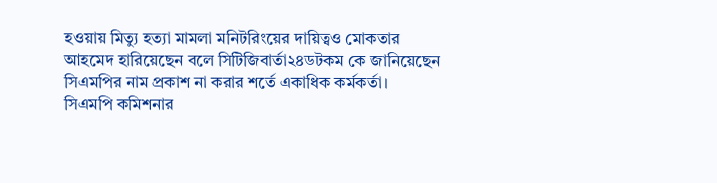হওয়ায় মিত্যু হত্যা মামলা মনিটরিংয়ের দায়িত্বও মোকতার আহমেদ হারিয়েছেন বলে সিটিজিবার্তা২৪ডটকম কে জানিয়েছেন সিএমপির নাম প্রকাশ না করার শর্তে একাধিক কর্মকর্তা।
সিএমপি কমিশনার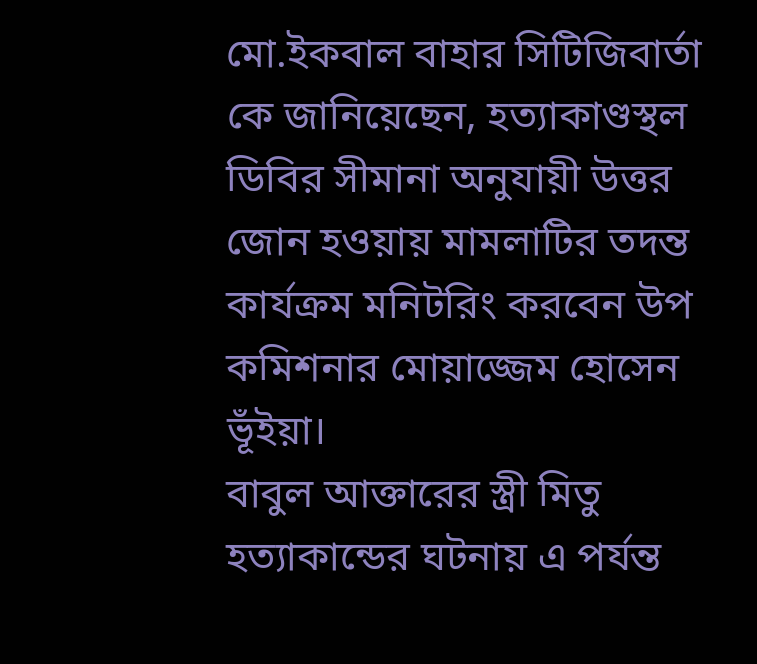মো.ইকবাল বাহার সিটিজিবার্তা কে জানিয়েছেন, হত্যাকাণ্ডস্থল ডিবির সীমানা অনুযায়ী উত্তর জোন হওয়ায় মামলাটির তদন্ত কার্যক্রম মনিটরিং করবেন উপ কমিশনার মোয়াজ্জেম হোসেন ভূঁইয়া।
বাবুল আক্তারের স্ত্রী মিতু হত্যাকান্ডের ঘটনায় এ পর্যন্ত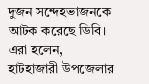দুজন সন্দেহভাজনকে আটক করেছে ডিবি। এরা হলেন, হাটহাজারী উপজেলার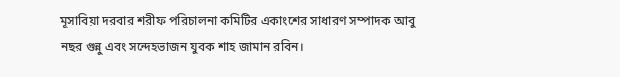মূসাবিয়া দরবার শরীফ পরিচালনা কমিটির একাংশের সাধারণ সম্পাদক আবু নছর গুন্নু এবং সন্দেহভাজন যুবক শাহ জামান রবিন।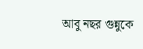আবু নছর গুন্নুকে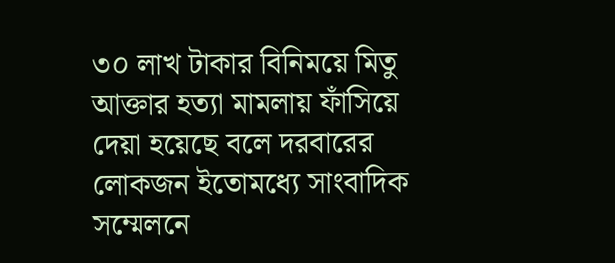৩০ লাখ টাকার বিনিময়ে মিতু আক্তার হত্যা মামলায় ফাঁসিয়ে দেয়া হয়েছে বলে দরবারের লোকজন ইতোমধ্যে সাংবাদিক সম্মেলনে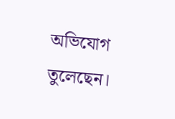অভিযোগ তুলেছেন।